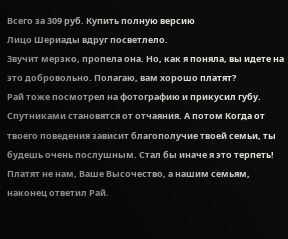Всего за 309 руб. Купить полную версию
Лицо Шериады вдруг посветлело.
Звучит мерзко, пропела она. Но, как я поняла, вы идете на это добровольно. Полагаю, вам хорошо платят?
Рай тоже посмотрел на фотографию и прикусил губу. Спутниками становятся от отчаяния. А потом Когда от твоего поведения зависит благополучие твоей семьи, ты будешь очень послушным. Стал бы иначе я это терпеть!
Платят не нам, Ваше Высочество, а нашим семьям, наконец ответил Рай.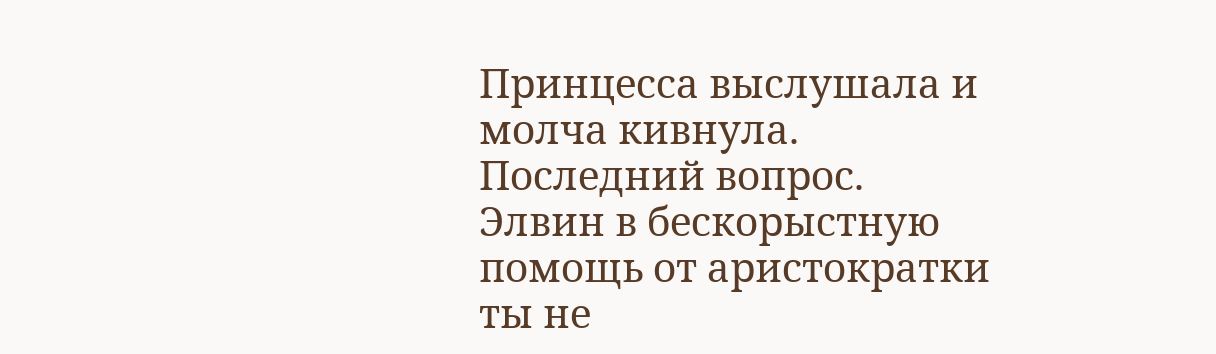Принцесса выслушала и молча кивнула.
Последний вопрос. Элвин в бескорыстную помощь от аристократки ты не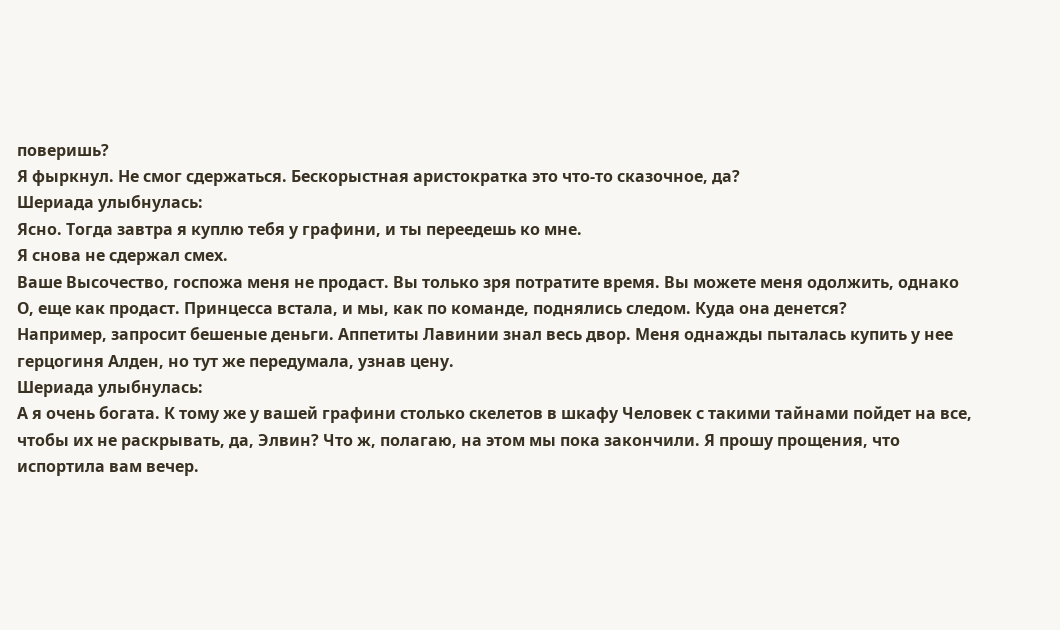поверишь?
Я фыркнул. Не смог сдержаться. Бескорыстная аристократка это что-то сказочное, да?
Шериада улыбнулась:
Ясно. Тогда завтра я куплю тебя у графини, и ты переедешь ко мне.
Я снова не сдержал смех.
Ваше Высочество, госпожа меня не продаст. Вы только зря потратите время. Вы можете меня одолжить, однако
О, еще как продаст. Принцесса встала, и мы, как по команде, поднялись следом. Куда она денется?
Например, запросит бешеные деньги. Аппетиты Лавинии знал весь двор. Меня однажды пыталась купить у нее герцогиня Алден, но тут же передумала, узнав цену.
Шериада улыбнулась:
А я очень богата. К тому же у вашей графини столько скелетов в шкафу Человек с такими тайнами пойдет на все, чтобы их не раскрывать, да, Элвин? Что ж, полагаю, на этом мы пока закончили. Я прошу прощения, что испортила вам вечер.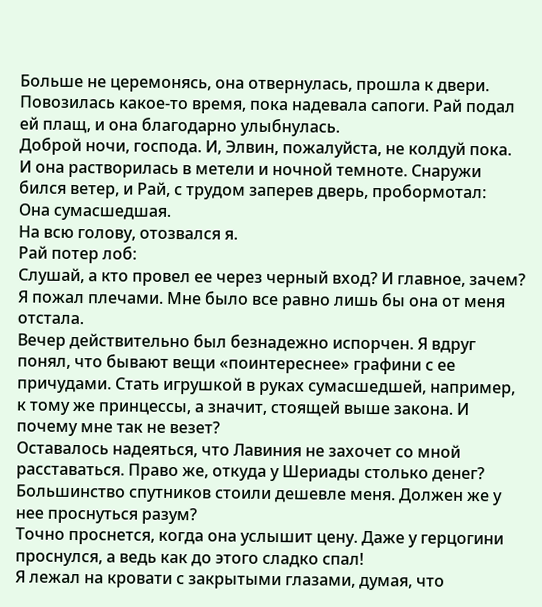Больше не церемонясь, она отвернулась, прошла к двери. Повозилась какое-то время, пока надевала сапоги. Рай подал ей плащ, и она благодарно улыбнулась.
Доброй ночи, господа. И, Элвин, пожалуйста, не колдуй пока.
И она растворилась в метели и ночной темноте. Снаружи бился ветер, и Рай, с трудом заперев дверь, пробормотал:
Она сумасшедшая.
На всю голову, отозвался я.
Рай потер лоб:
Слушай, а кто провел ее через черный вход? И главное, зачем?
Я пожал плечами. Мне было все равно лишь бы она от меня отстала.
Вечер действительно был безнадежно испорчен. Я вдруг понял, что бывают вещи «поинтереснее» графини с ее причудами. Стать игрушкой в руках сумасшедшей, например, к тому же принцессы, а значит, стоящей выше закона. И почему мне так не везет?
Оставалось надеяться, что Лавиния не захочет со мной расставаться. Право же, откуда у Шериады столько денег? Большинство спутников стоили дешевле меня. Должен же у нее проснуться разум?
Точно проснется, когда она услышит цену. Даже у герцогини проснулся, а ведь как до этого сладко спал!
Я лежал на кровати с закрытыми глазами, думая, что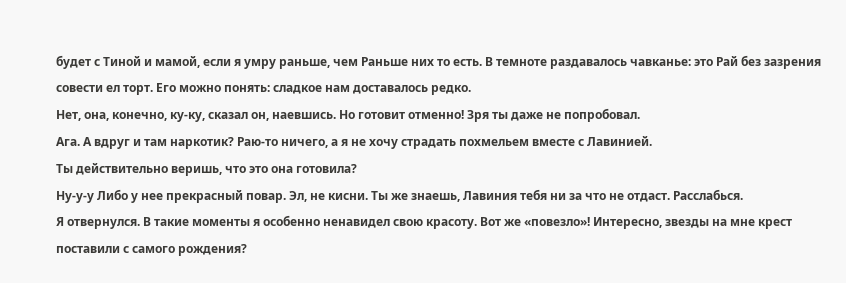будет с Тиной и мамой, если я умру раньше, чем Раньше них то есть. В темноте раздавалось чавканье: это Рай без зазрения совести ел торт. Его можно понять: сладкое нам доставалось редко.
Нет, она, конечно, ку-ку, сказал он, наевшись. Но готовит отменно! Зря ты даже не попробовал.
Ага. А вдруг и там наркотик? Раю-то ничего, а я не хочу страдать похмельем вместе с Лавинией.
Ты действительно веришь, что это она готовила?
Ну-у-у Либо у нее прекрасный повар. Эл, не кисни. Ты же знаешь, Лавиния тебя ни за что не отдаст. Расслабься.
Я отвернулся. В такие моменты я особенно ненавидел свою красоту. Вот же «повезло»! Интересно, звезды на мне крест поставили с самого рождения?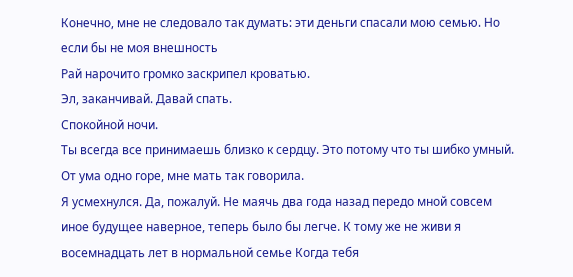Конечно, мне не следовало так думать: эти деньги спасали мою семью. Но если бы не моя внешность
Рай нарочито громко заскрипел кроватью.
Эл, заканчивай. Давай спать.
Спокойной ночи.
Ты всегда все принимаешь близко к сердцу. Это потому что ты шибко умный. От ума одно горе, мне мать так говорила.
Я усмехнулся. Да, пожалуй. Не маячь два года назад передо мной совсем иное будущее наверное, теперь было бы легче. К тому же не живи я восемнадцать лет в нормальной семье Когда тебя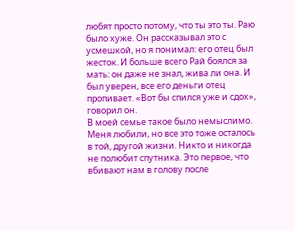любят просто потому, что ты это ты. Раю было хуже. Он рассказывал это с усмешкой, но я понимал: его отец был жесток. И больше всего Рай боялся за мать: он даже не знал, жива ли она. И был уверен, все его деньги отец пропивает. «Вот бы спился уже и сдох», говорил он.
В моей семье такое было немыслимо. Меня любили, но все это тоже осталось в той, другой жизни. Никто и никогда не полюбит спутника. Это первое, что вбивают нам в голову после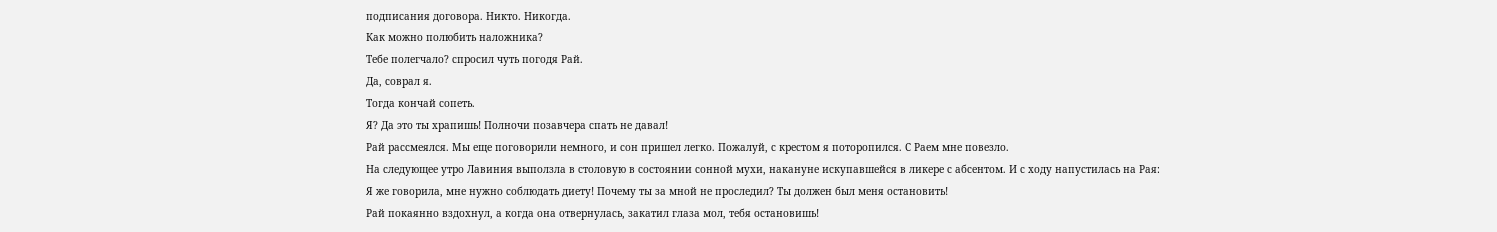подписания договора. Никто. Никогда.
Как можно полюбить наложника?
Тебе полегчало? спросил чуть погодя Рай.
Да, соврал я.
Тогда кончай сопеть.
Я? Да это ты храпишь! Полночи позавчера спать не давал!
Рай рассмеялся. Мы еще поговорили немного, и сон пришел легко. Пожалуй, с крестом я поторопился. С Раем мне повезло.
На следующее утро Лавиния выползла в столовую в состоянии сонной мухи, накануне искупавшейся в ликере с абсентом. И с ходу напустилась на Рая:
Я же говорила, мне нужно соблюдать диету! Почему ты за мной не проследил? Ты должен был меня остановить!
Рай покаянно вздохнул, а когда она отвернулась, закатил глаза мол, тебя остановишь!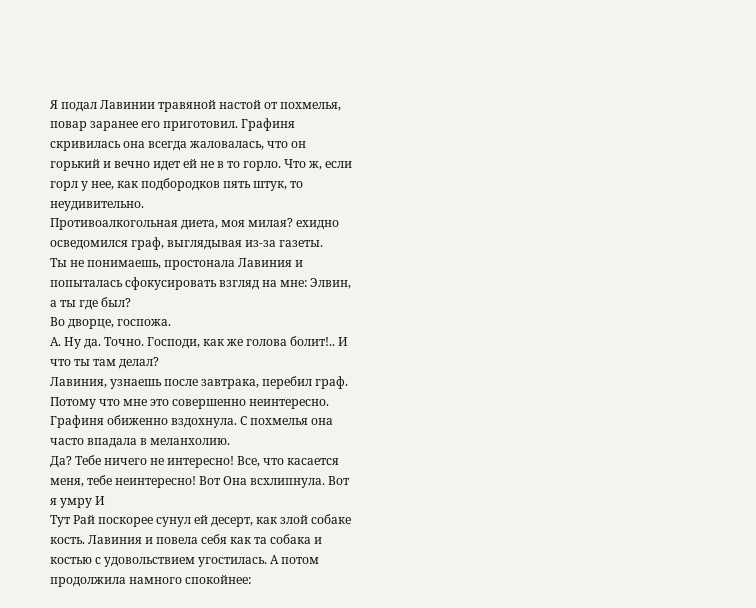Я подал Лавинии травяной настой от похмелья, повар заранее его приготовил. Графиня скривилась она всегда жаловалась, что он горький и вечно идет ей не в то горло. Что ж, если горл у нее, как подбородков пять штук, то неудивительно.
Противоалкогольная диета, моя милая? ехидно осведомился граф, выглядывая из-за газеты.
Ты не понимаешь, простонала Лавиния и попыталась сфокусировать взгляд на мне: Элвин, а ты где был?
Во дворце, госпожа.
А. Ну да. Точно. Господи, как же голова болит!.. И что ты там делал?
Лавиния, узнаешь после завтрака, перебил граф. Потому что мне это совершенно неинтересно.
Графиня обиженно вздохнула. С похмелья она часто впадала в меланхолию.
Да? Тебе ничего не интересно! Все, что касается меня, тебе неинтересно! Вот Она всхлипнула. Вот я умру И
Тут Рай поскорее сунул ей десерт, как злой собаке кость. Лавиния и повела себя как та собака и костью с удовольствием угостилась. А потом продолжила намного спокойнее: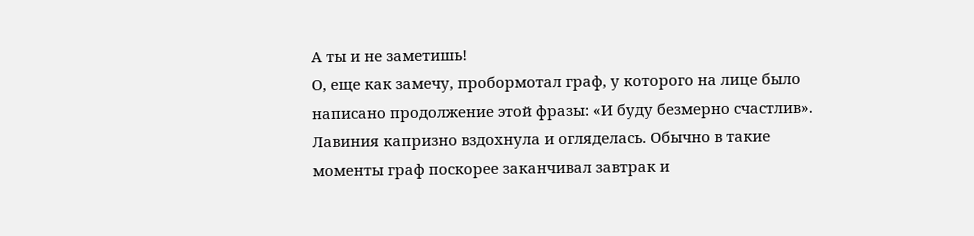А ты и не заметишь!
О, еще как замечу, пробормотал граф, у которого на лице было написано продолжение этой фразы: «И буду безмерно счастлив».
Лавиния капризно вздохнула и огляделась. Обычно в такие моменты граф поскорее заканчивал завтрак и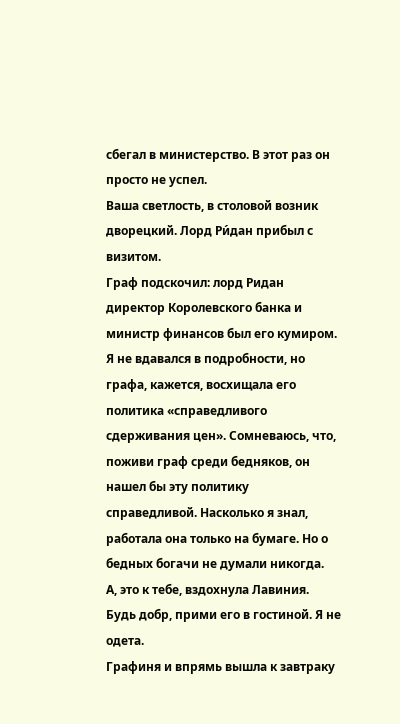сбегал в министерство. В этот раз он просто не успел.
Ваша светлость, в столовой возник дворецкий. Лорд Ри́дан прибыл с визитом.
Граф подскочил: лорд Ридан директор Королевского банка и министр финансов был его кумиром. Я не вдавался в подробности, но графа, кажется, восхищала его политика «справедливого сдерживания цен». Сомневаюсь, что, поживи граф среди бедняков, он нашел бы эту политику справедливой. Насколько я знал, работала она только на бумаге. Но о бедных богачи не думали никогда.
А, это к тебе, вздохнула Лавиния. Будь добр, прими его в гостиной. Я не одета.
Графиня и впрямь вышла к завтраку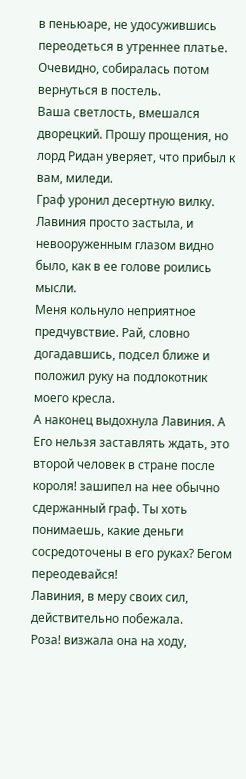в пеньюаре, не удосужившись переодеться в утреннее платье. Очевидно, собиралась потом вернуться в постель.
Ваша светлость, вмешался дворецкий. Прошу прощения, но лорд Ридан уверяет, что прибыл к вам, миледи.
Граф уронил десертную вилку. Лавиния просто застыла, и невооруженным глазом видно было, как в ее голове роились мысли.
Меня кольнуло неприятное предчувствие. Рай, словно догадавшись, подсел ближе и положил руку на подлокотник моего кресла.
А наконец выдохнула Лавиния. А
Его нельзя заставлять ждать, это второй человек в стране после короля! зашипел на нее обычно сдержанный граф. Ты хоть понимаешь, какие деньги сосредоточены в его руках? Бегом переодевайся!
Лавиния, в меру своих сил, действительно побежала.
Роза! визжала она на ходу,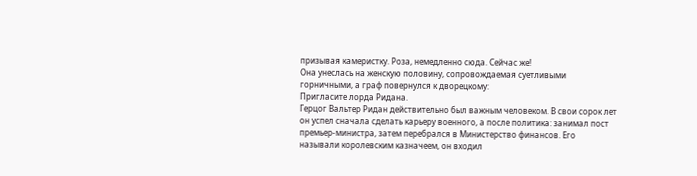призывая камеристку. Роза, немедленно сюда. Сейчас же!
Она унеслась на женскую половину, сопровождаемая суетливыми горничными, а граф повернулся к дворецкому:
Пригласите лорда Ридана.
Герцог Вальтер Ридан действительно был важным человеком. В свои сорок лет он успел сначала сделать карьеру военного, а после политика: занимал пост премьер-министра, затем перебрался в Министерство финансов. Его называли королевским казначеем, он входил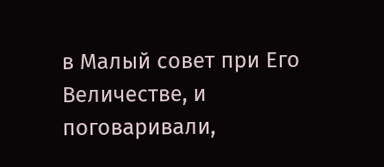в Малый совет при Его Величестве, и поговаривали,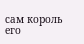сам король его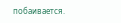побаивается.